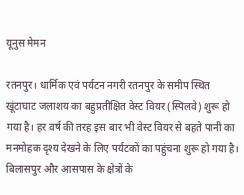यूनुस मेमन

रतनपुर। धार्मिक एवं पर्यटन नगरी रतनपुर के समीप स्थित खूंटाघाट जलाशय का बहुप्रतीक्षित वेस्ट वियर (स्पिलवे) शुरू हो गया है। हर वर्ष की तरह इस बार भी वेस्ट वियर से बहते पानी का मनमोहक दृश्य देखने के लिए पर्यटकों का पहुंचना शुरू हो गया है। बिलासपुर और आसपास के क्षेत्रों के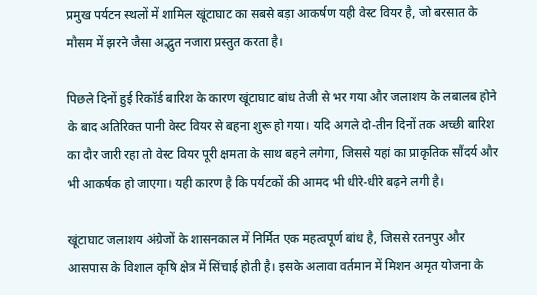प्रमुख पर्यटन स्थलों में शामिल खूंटाघाट का सबसे बड़ा आकर्षण यही वेस्ट वियर है, जो बरसात के मौसम में झरने जैसा अद्भुत नजारा प्रस्तुत करता है।

पिछले दिनों हुई रिकॉर्ड बारिश के कारण खूंटाघाट बांध तेजी से भर गया और जलाशय के लबालब होने के बाद अतिरिक्त पानी वेस्ट वियर से बहना शुरू हो गया। यदि अगले दो-तीन दिनों तक अच्छी बारिश का दौर जारी रहा तो वेस्ट वियर पूरी क्षमता के साथ बहने लगेगा, जिससे यहां का प्राकृतिक सौंदर्य और भी आकर्षक हो जाएगा। यही कारण है कि पर्यटकों की आमद भी धीरे-धीरे बढ़ने लगी है।

खूंटाघाट जलाशय अंग्रेजों के शासनकाल में निर्मित एक महत्वपूर्ण बांध है, जिससे रतनपुर और आसपास के विशाल कृषि क्षेत्र में सिंचाई होती है। इसके अलावा वर्तमान में मिशन अमृत योजना के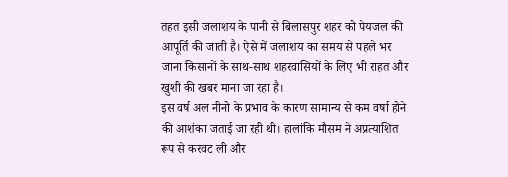तहत इसी जलाशय के पानी से बिलासपुर शहर को पेयजल की आपूर्ति की जाती है। ऐसे में जलाशय का समय से पहले भर जाना किसानों के साथ-साथ शहरवासियों के लिए भी राहत और खुशी की खबर माना जा रहा है।
इस वर्ष अल नीनो के प्रभाव के कारण सामान्य से कम वर्षा होने की आशंका जताई जा रही थी। हालांकि मौसम ने अप्रत्याशित रूप से करवट ली और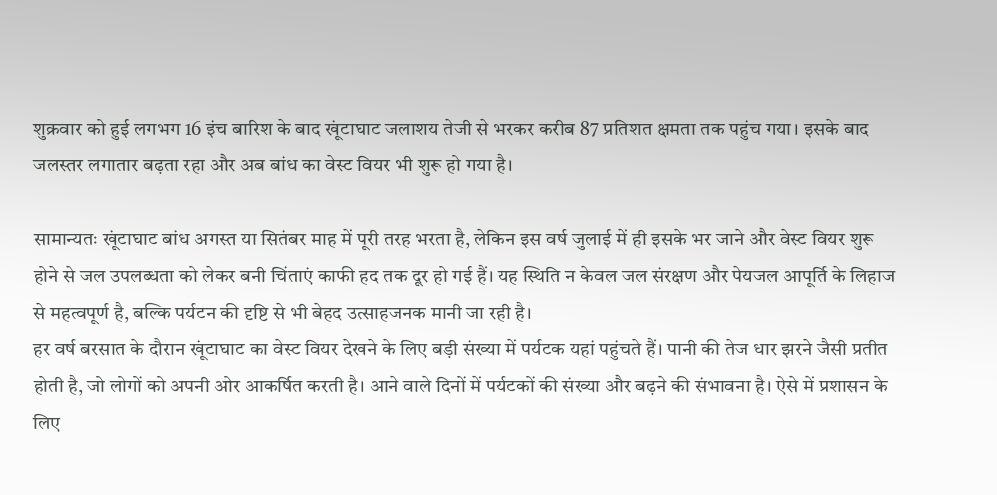शुक्रवार को हुई लगभग 16 इंच बारिश के बाद खूंटाघाट जलाशय तेजी से भरकर करीब 87 प्रतिशत क्षमता तक पहुंच गया। इसके बाद जलस्तर लगातार बढ़ता रहा और अब बांध का वेस्ट वियर भी शुरू हो गया है।

सामान्यतः खूंटाघाट बांध अगस्त या सितंबर माह में पूरी तरह भरता है, लेकिन इस वर्ष जुलाई में ही इसके भर जाने और वेस्ट वियर शुरू होने से जल उपलब्धता को लेकर बनी चिंताएं काफी हद तक दूर हो गई हैं। यह स्थिति न केवल जल संरक्षण और पेयजल आपूर्ति के लिहाज से महत्वपूर्ण है, बल्कि पर्यटन की दृष्टि से भी बेहद उत्साहजनक मानी जा रही है।
हर वर्ष बरसात के दौरान खूंटाघाट का वेस्ट वियर देखने के लिए बड़ी संख्या में पर्यटक यहां पहुंचते हैं। पानी की तेज धार झरने जैसी प्रतीत होती है, जो लोगों को अपनी ओर आकर्षित करती है। आने वाले दिनों में पर्यटकों की संख्या और बढ़ने की संभावना है। ऐसे में प्रशासन के लिए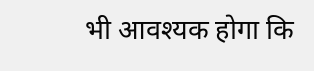भी आवश्यक होगा कि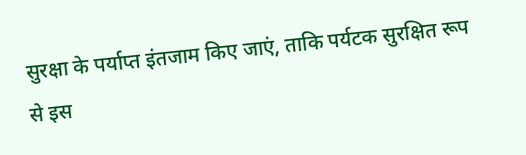सुरक्षा के पर्याप्त इंतजाम किए जाएं, ताकि पर्यटक सुरक्षित रूप से इस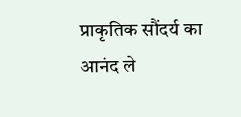प्राकृतिक सौंदर्य का आनंद ले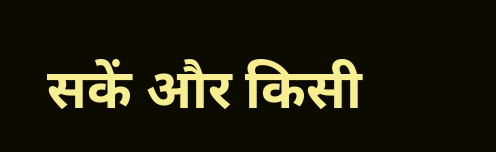सकें और किसी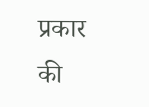प्रकार की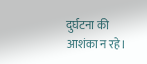दुर्घटना की आशंका न रहे।